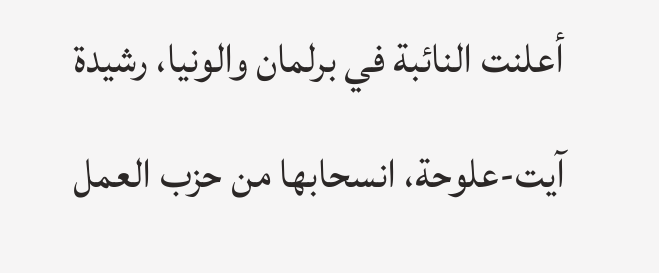أعلنت النائبة في برلمان والونيا، رشيدة آيت-علوحة، انسحابها من حزب العمل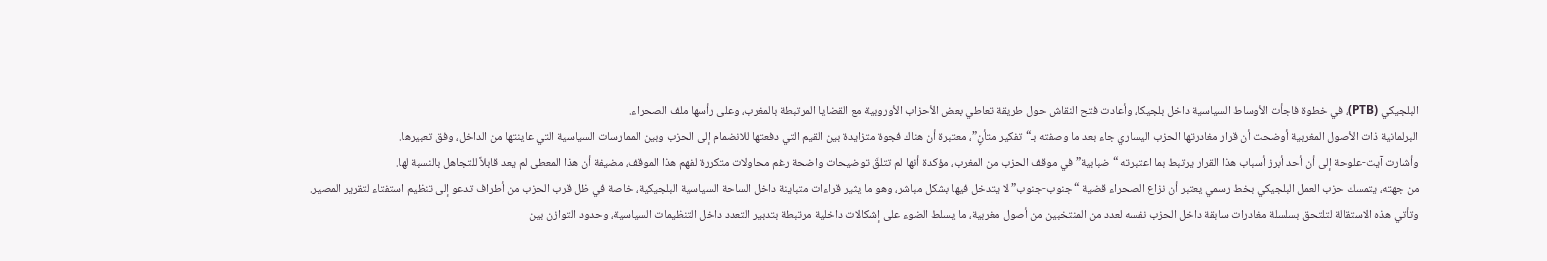البلجيكي (PTB)، في خطوة فاجأت الأوساط السياسية داخل بلجيكا، وأعادت فتح النقاش حول طريقة تعاطي بعض الأحزاب الأوروبية مع القضايا المرتبطة بالمغرب، وعلى رأسها ملف الصحراء.
البرلمانية ذات الأصول المغربية أوضحت أن قرار مغادرتها الحزب اليساري جاء بعد ما وصفته بـ“تفكير متأنٍ”، معتبرة أن هناك فجوة متزايدة بين القيم التي دفعتها للانضمام إلى الحزب وبين الممارسات السياسية التي عاينتها من الداخل، وفق تعبيرها.
وأشارت آيت-علوحة إلى أن أحد أبرز أسباب هذا القرار يرتبط بما اعتبرته “ضبابية” في موقف الحزب من المغرب، مؤكدة أنها لم تتلقَ توضيحات واضحة رغم محاولات متكررة لفهم هذا الموقف، مضيفة أن هذا المعطى لم يعد قابلاً للتجاهل بالنسبة لها.
من جهته، يتمسك حزب العمل البلجيكي بخط رسمي يعتبر أن نزاع الصحراء قضية “جنوب-جنوب” لا يتدخل فيها بشكل مباشر، وهو ما يثير قراءات متباينة داخل الساحة السياسية البلجيكية، خاصة في ظل قرب الحزب من أطراف تدعو إلى تنظيم استفتاء لتقرير المصير.
وتأتي هذه الاستقالة لتلتحق بسلسلة مغادرات سابقة داخل الحزب نفسه لعدد من المنتخبين من أصول مغربية، ما يسلط الضوء على إشكالات داخلية مرتبطة بتدبير التعدد داخل التنظيمات السياسية، وحدود التوازن بين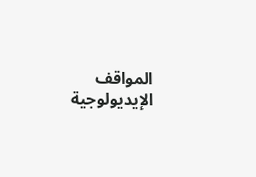المواقف الإيديولوجية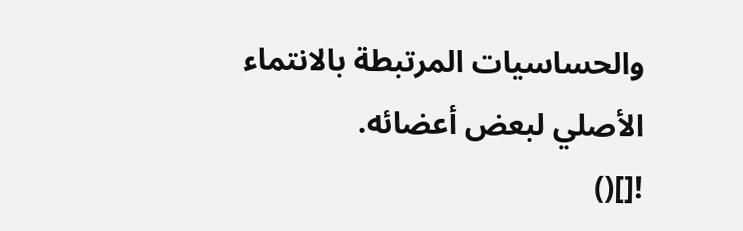والحساسيات المرتبطة بالانتماء الأصلي لبعض أعضائه.
![]()